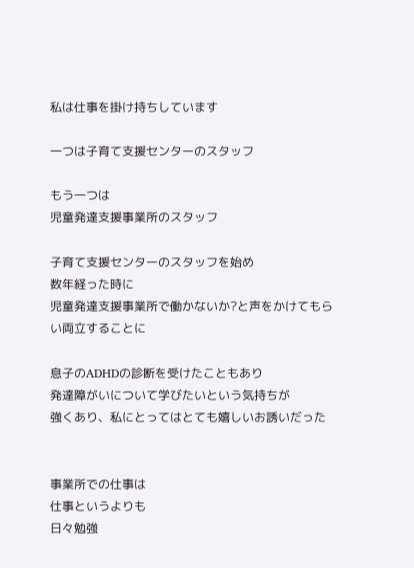私は仕事を掛け持ちしています

一つは子育て支援センターのスタッフ

もう一つは
児童発達支援事業所のスタッフ

子育て支援センターのスタッフを始め
数年経った時に
児童発達支援事業所で働かないか?と声をかけてもらい両立することに

息子のADHDの診断を受けたこともあり
発達障がいについて学びたいという気持ちが
強くあり、私にとってはとても嬉しいお誘いだった


事業所での仕事は
仕事というよりも
日々勉強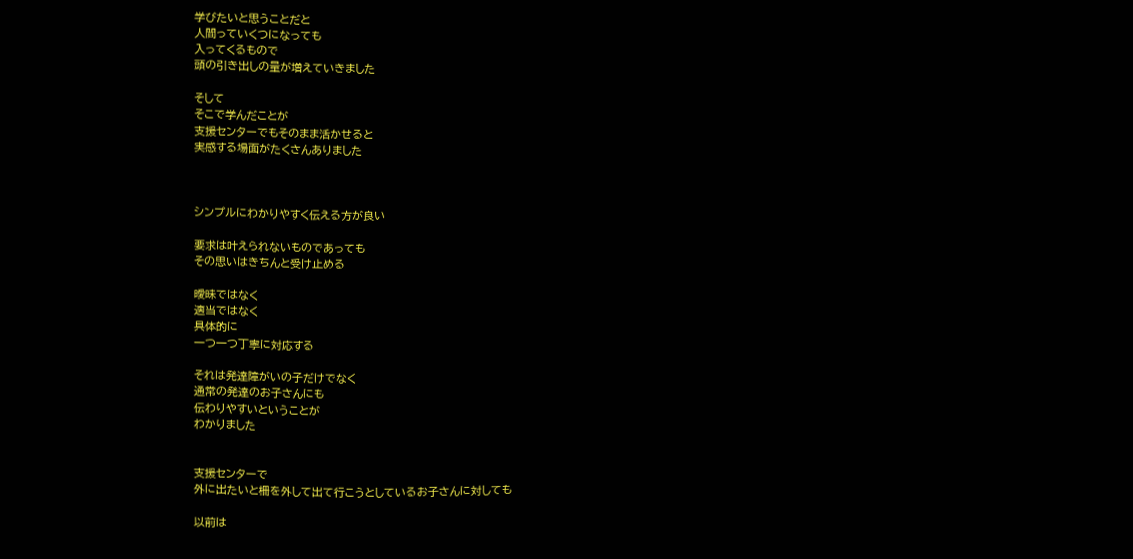学びたいと思うことだと
人間っていくつになっても
入ってくるもので
頭の引き出しの量が増えていきました

そして
そこで学んだことが
支援センターでもそのまま活かせると
実感する場面がたくさんありました



シンプルにわかりやすく伝える方が良い

要求は叶えられないものであっても
その思いはきちんと受け止める

曖昧ではなく
適当ではなく
具体的に
一つ一つ丁寧に対応する

それは発達障がいの子だけでなく
通常の発達のお子さんにも
伝わりやすいということが
わかりました


支援センターで
外に出たいと柵を外して出て行こうとしているお子さんに対しても

以前は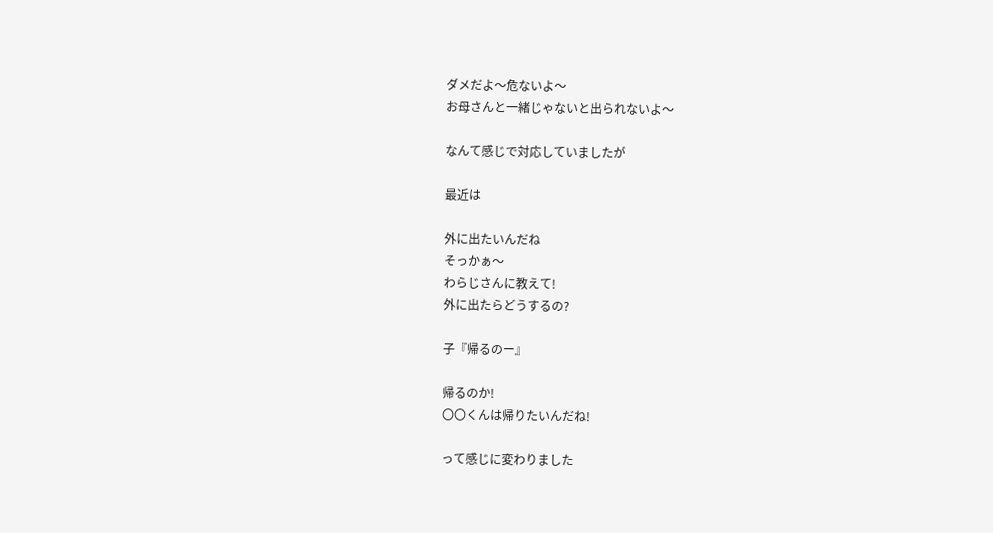ダメだよ〜危ないよ〜
お母さんと一緒じゃないと出られないよ〜

なんて感じで対応していましたが

最近は

外に出たいんだね
そっかぁ〜
わらじさんに教えて!
外に出たらどうするの?

子『帰るのー』

帰るのか!
〇〇くんは帰りたいんだね!

って感じに変わりました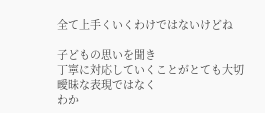全て上手くいくわけではないけどね

子どもの思いを聞き
丁寧に対応していくことがとても大切
曖昧な表現ではなく
わか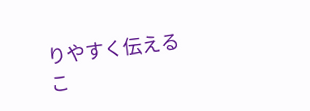りやすく伝えるこ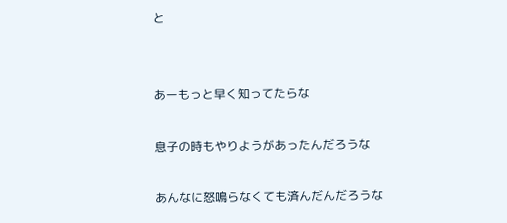と


あーもっと早く知ってたらな

息子の時もやりようがあったんだろうな

あんなに怒鳴らなくても済んだんだろうな